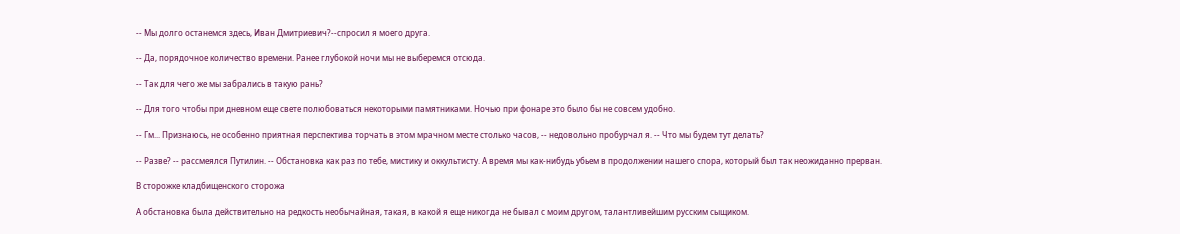-- Мы долго останемся здесь, Иван Дмитриевич?--спросил я моего друга.

-- Да, порядочное количество времени. Ранее глубокой ночи мы не выберемся отсюда.

-- Так для чего же мы забрались в такую рань?

-- Для того чтобы при дневном еще свете полюбоваться некоторыми памятниками. Ночью при фонаре это было бы не совсем удобно.

-- Гм... Признаюсь, не особенно приятная перспектива торчать в этом мрачном месте столько часов, -- недовольно пробурчал я. -- Что мы будем тут делать?

-- Разве? -- рассмеялся Путилин. -- Обстановка как раз по тебе, мистику и оккультисту. А время мы как-нибудь убьем в продолжении нашего спора, который был так неожиданно прерван.

В сторожке кладбищенского сторожа

А обстановка была действительно на редкость необычайная, такая, в какой я еще никогда не бывал с моим другом, талантливейшим русским сыщиком.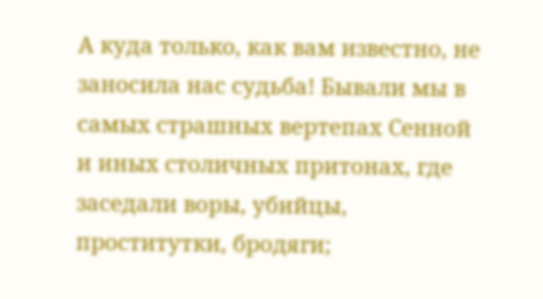А куда только, как вам известно, не заносила нас судьба! Бывали мы в самых страшных вертепах Сенной и иных столичных притонах, где заседали воры, убийцы, проститутки, бродяги;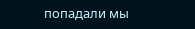попадали мы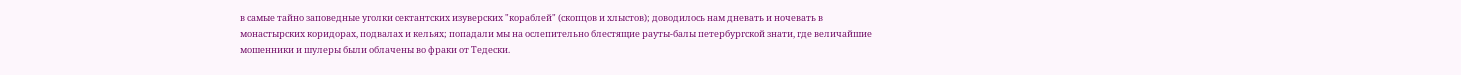в самые тайно заповедные уголки сектантских изуверских "кораблей" (скопцов и хлыстов); доводилось нам дневать и ночевать в монастырских коридорах, подвалах и кельях; попадали мы на ослепительно блестящие рауты-балы петербургской знати, где величайшие мошенники и шулеры были облачены во фраки от Тедески.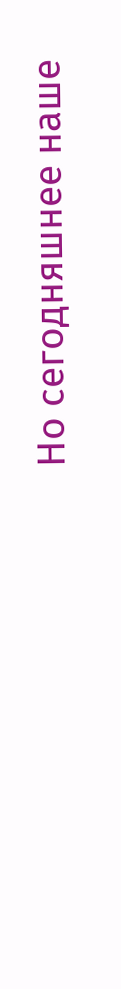Но сегодняшнее наше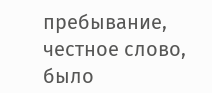пребывание, честное слово, было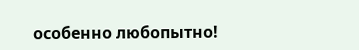особенно любопытно!